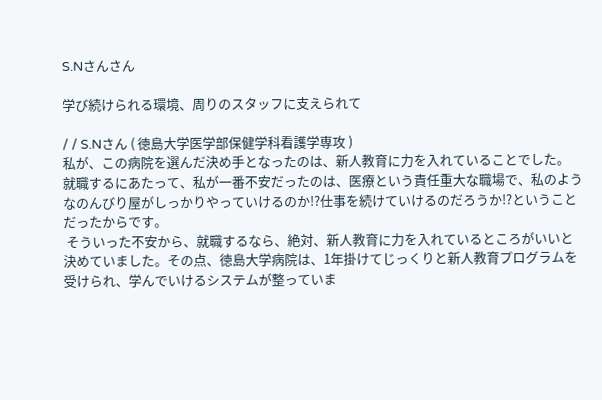S.Nさんさん

学び続けられる環境、周りのスタッフに支えられて

/ / S.Nさん ( 徳島大学医学部保健学科看護学専攻 )
私が、この病院を選んだ決め手となったのは、新人教育に力を入れていることでした。
就職するにあたって、私が一番不安だったのは、医療という責任重大な職場で、私のようなのんびり屋がしっかりやっていけるのか!?仕事を続けていけるのだろうか!?ということだったからです。
 そういった不安から、就職するなら、絶対、新人教育に力を入れているところがいいと決めていました。その点、徳島大学病院は、1年掛けてじっくりと新人教育プログラムを受けられ、学んでいけるシステムが整っていま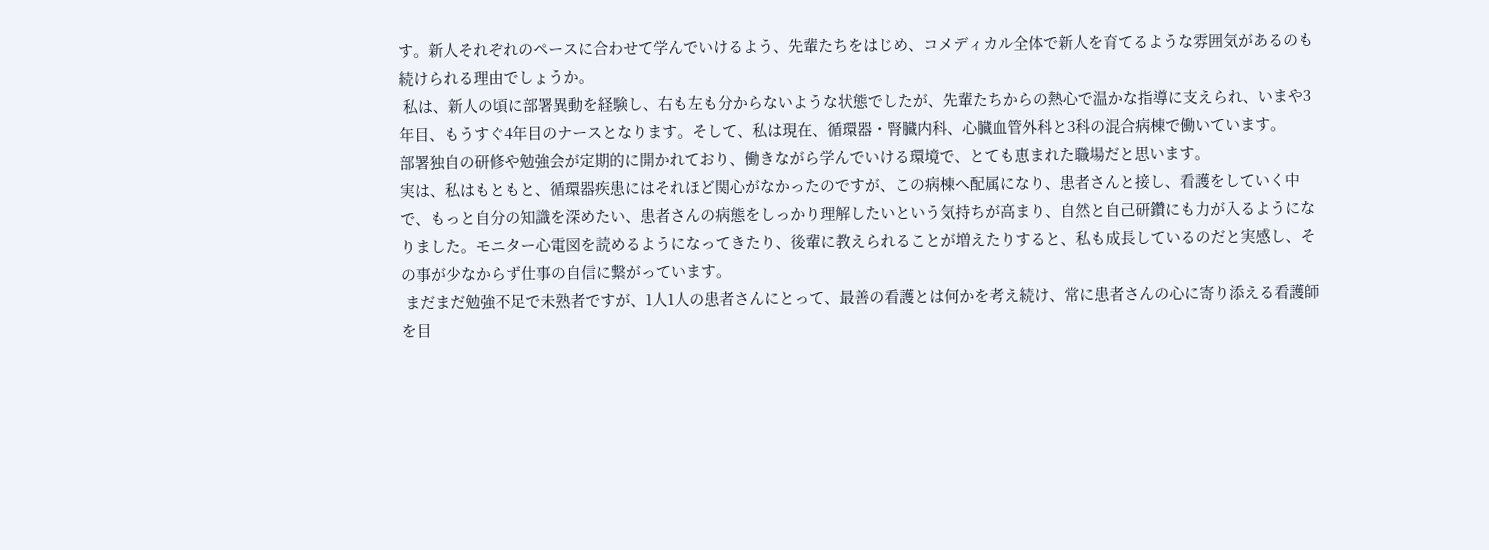す。新人それぞれのペースに合わせて学んでいけるよう、先輩たちをはじめ、コメディカル全体で新人を育てるような雰囲気があるのも続けられる理由でしょうか。
 私は、新人の頃に部署異動を経験し、右も左も分からないような状態でしたが、先輩たちからの熱心で温かな指導に支えられ、いまや3年目、もうすぐ4年目のナースとなります。そして、私は現在、循環器・腎臓内科、心臓血管外科と3科の混合病棟で働いています。
部署独自の研修や勉強会が定期的に開かれており、働きながら学んでいける環境で、とても恵まれた職場だと思います。
実は、私はもともと、循環器疾患にはそれほど関心がなかったのですが、この病棟へ配属になり、患者さんと接し、看護をしていく中で、もっと自分の知識を深めたい、患者さんの病態をしっかり理解したいという気持ちが高まり、自然と自己研鑽にも力が入るようになりました。モニター心電図を読めるようになってきたり、後輩に教えられることが増えたりすると、私も成長しているのだと実感し、その事が少なからず仕事の自信に繋がっています。
 まだまだ勉強不足で未熟者ですが、1人1人の患者さんにとって、最善の看護とは何かを考え続け、常に患者さんの心に寄り添える看護師を目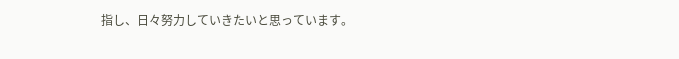指し、日々努力していきたいと思っています。